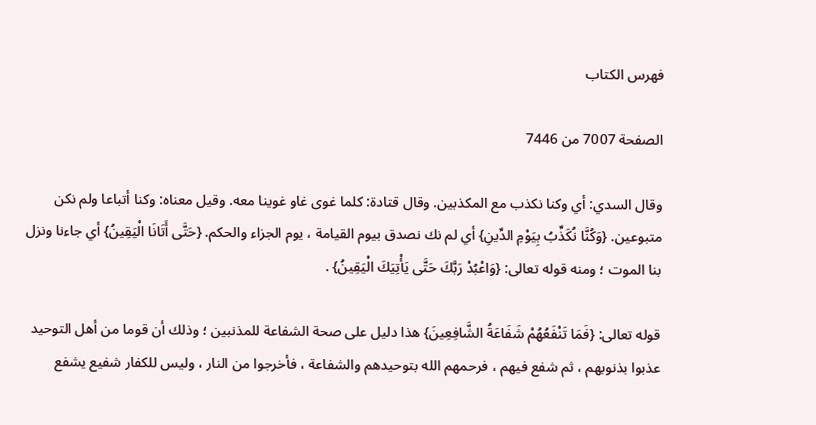فهرس الكتاب

الصفحة 7007 من 7446

وقال السدي: أي وكنا نكذب مع المكذبين. وقال قتادة: كلما غوى غاو غوينا معه. وقيل معناه: وكنا أتباعا ولم نكن متبوعين. {وَكُنَّا نُكَذِّبُ بِيَوْمِ الدِّينِ} أي لم نك نصدق بيوم القيامة ، يوم الجزاء والحكم. {حَتَّى أَتَانَا الْيَقِينُ} أي جاءنا ونزل بنا الموت ؛ ومنه قوله تعالى: {وَاعْبُدْ رَبَّكَ حَتَّى يَأْتِيَكَ الْيَقِينُ} .

قوله تعالى: {فَمَا تَنْفَعُهُمْ شَفَاعَةُ الشَّافِعِينَ} هذا دليل على صحة الشفاعة للمذنبين ؛ وذلك أن قوما من أهل التوحيد عذبوا بذنوبهم ، ثم شفع فيهم ، فرحمهم الله بتوحيدهم والشفاعة ، فأخرجوا من النار ، وليس للكفار شفيع يشفع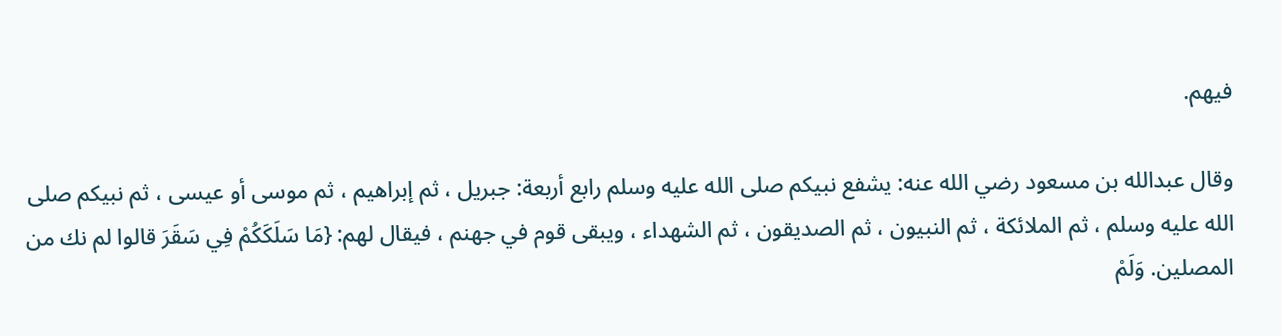فيهم.

وقال عبدالله بن مسعود رضي الله عنه: يشفع نبيكم صلى الله عليه وسلم رابع أربعة: جبريل ، ثم إبراهيم ، ثم موسى أو عيسى ، ثم نبيكم صلى الله عليه وسلم ، ثم الملائكة ، ثم النبيون ، ثم الصديقون ، ثم الشهداء ، ويبقى قوم في جهنم ، فيقال لهم: {مَا سَلَكَكُمْ فِي سَقَرَ قالوا لم نك من المصلين. وَلَمْ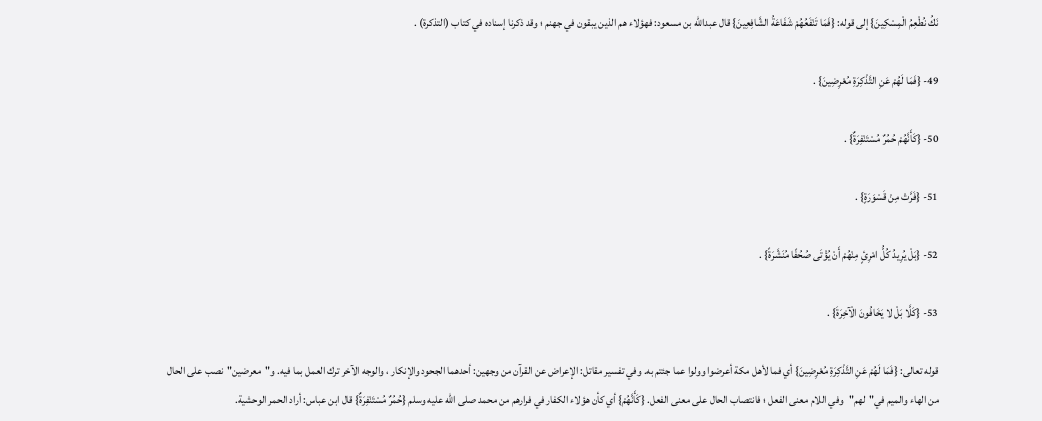نَكُ نُطْعِمُ الْمِسْكِينَ} إلى قوله: {فَمَا تَنْفَعُهُمْ شَفَاعَةُ الشَّافِعِينَ} قال عبدالله بن مسعود: فهؤلاء هم الذين يبقون في جهنم ؛ وقد ذكرنا إسناده في كتاب (التذكرة) .

49- {فَمَا لَهُمْ عَنِ التَّذْكِرَةِ مُعْرِضِينَ} .

50- {كَأَنَّهُمْ حُمُرٌ مُسْتَنْفِرَةٌ} .

51- {فَرَّتْ مِنْ قَسْوَرَةٍ} .

52- {بَلْ يُرِيدُ كُلُّ امْرِئٍ مِنْهُمْ أَنْ يُؤْتَى صُحُفًا مُنَشَّرَةً} .

53- {كَلَّا بَلْ لا يَخَافُونَ الْآخِرَةَ} .

قوله تعالى: {فَمَا لَهُمْ عَنِ التَّذْكِرَةِ مُعْرِضِينَ} أي فما لأهل مكة أعرضوا وولوا عما جئتم به. وفي تفسير مقاتل: الإعراض عن القرآن من وجهين: أحدهما الجحود والإنكار ، والوجه الآخر ترك العمل بما فيه. و"معرضين"نصب على الحال من الهاء والميم في"لهم"وفي اللام معنى الفعل ؛ فانتصاب الحال على معنى الفعل. {كَأَنَّهُمْ} أي كأن هؤلاء الكفار في فرارهم من محمد صلى الله عليه وسلم {حُمُرٌ مُسْتَنْفِرَةٌ} قال ابن عباس: أراد الحمر الوحشية.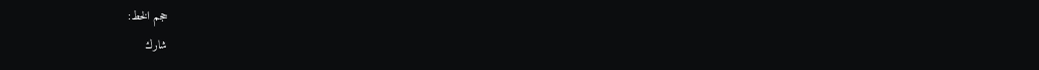حجم الخط:
شارك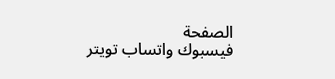الصفحة
فيسبوك واتساب تويتر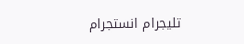تليجرام انستجرام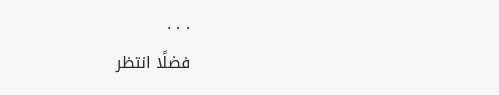. . .
فضلًا انتظر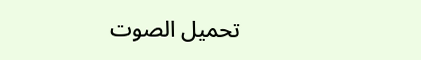تحميل الصوت